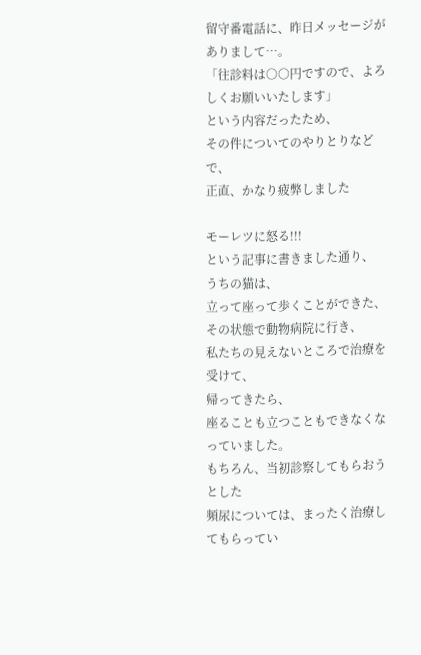留守番電話に、昨日メッセージがありまして…。
「往診料は○○円ですので、よろしくお願いいたします」
という内容だったため、
その件についてのやりとりなどで、
正直、かなり疲弊しました

モーレツに怒る!!!
という記事に書きました通り、
うちの猫は、
立って座って歩くことができた、
その状態で動物病院に行き、
私たちの見えないところで治療を受けて、
帰ってきたら、
座ることも立つこともできなくなっていました。
もちろん、当初診察してもらおうとした
頻尿については、まったく治療してもらってい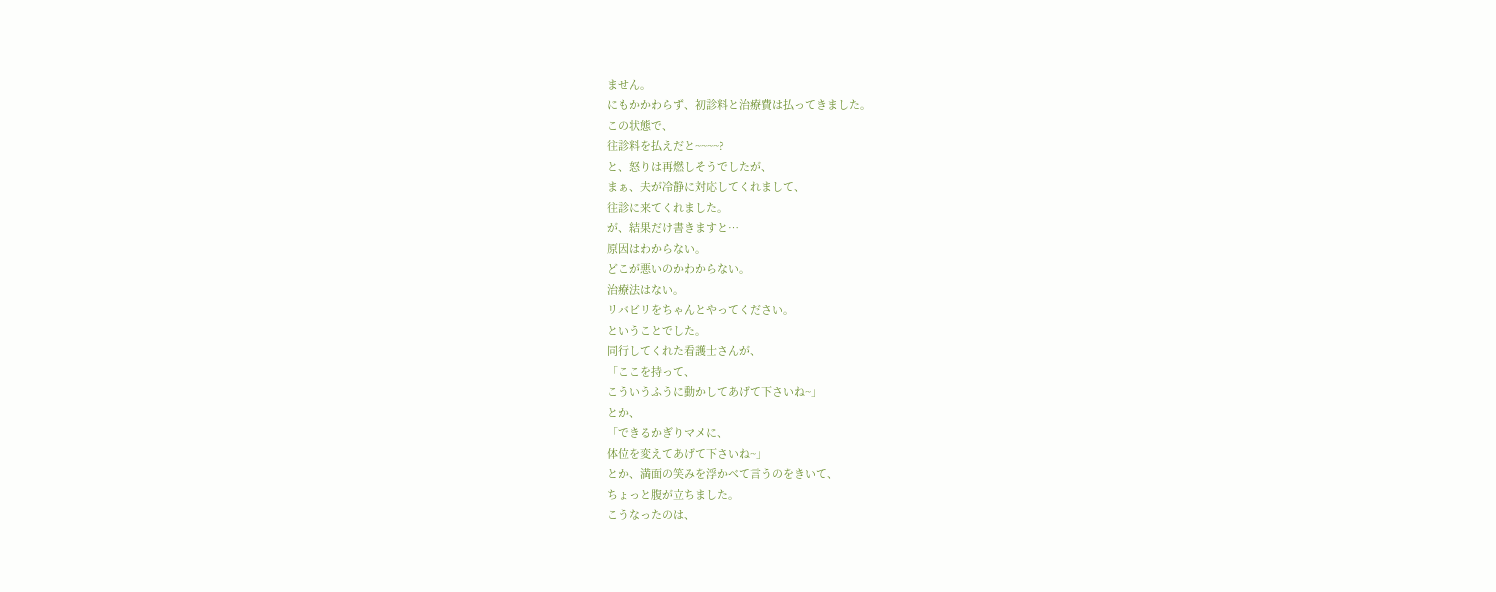ません。
にもかかわらず、初診料と治療費は払ってきました。
この状態で、
往診料を払えだと~~~~?
と、怒りは再燃しそうでしたが、
まぁ、夫が冷静に対応してくれまして、
往診に来てくれました。
が、結果だけ書きますと…
原因はわからない。
どこが悪いのかわからない。
治療法はない。
リバビリをちゃんとやってください。
ということでした。
同行してくれた看護士さんが、
「ここを持って、
こういうふうに動かしてあげて下さいね~」
とか、
「できるかぎりマメに、
体位を変えてあげて下さいね~」
とか、満面の笑みを浮かべて言うのをきいて、
ちょっと腹が立ちました。
こうなったのは、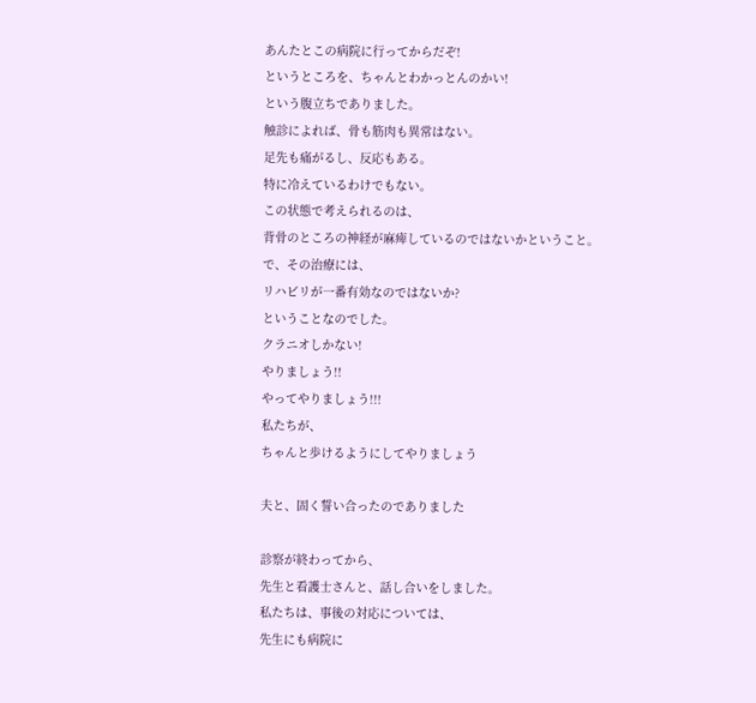あんたとこの病院に行ってからだぞ!
というところを、ちゃんとわかっとんのかい!
という腹立ちでありました。
触診によれば、骨も筋肉も異常はない。
足先も痛がるし、反応もある。
特に冷えているわけでもない。
この状態で考えられるのは、
背骨のところの神経が麻痺しているのではないかということ。
で、その治療には、
リハビリが一番有効なのではないか?
ということなのでした。
クラニオしかない!
やりましょう!!
やってやりましょう!!!
私たちが、
ちゃんと歩けるようにしてやりましょう

夫と、固く誓い合ったのでありました

診察が終わってから、
先生と看護士さんと、話し合いをしました。
私たちは、事後の対応については、
先生にも病院に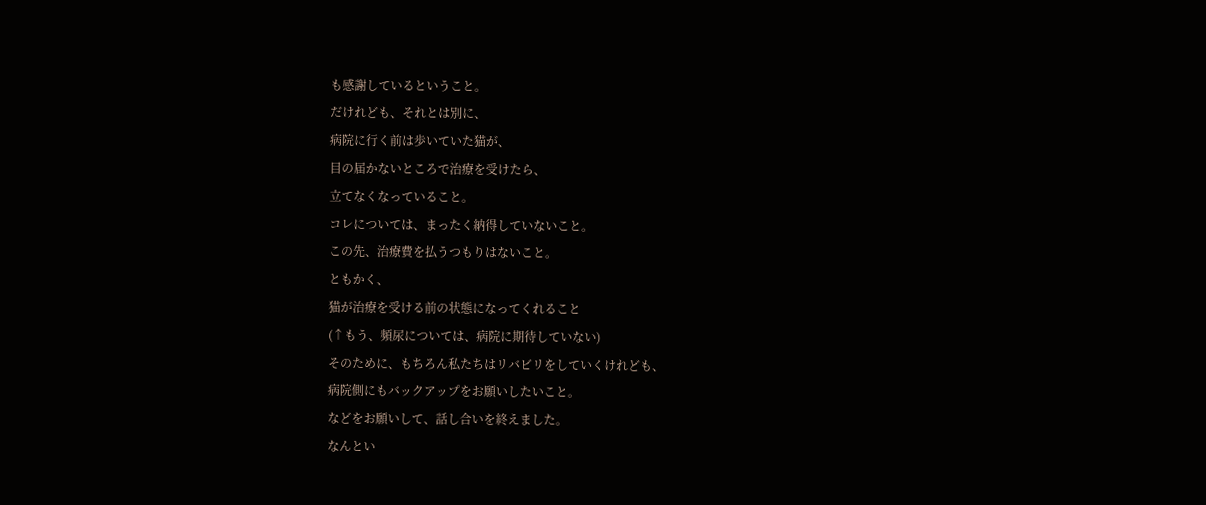も感謝しているということ。
だけれども、それとは別に、
病院に行く前は歩いていた猫が、
目の届かないところで治療を受けたら、
立てなくなっていること。
コレについては、まったく納得していないこと。
この先、治療費を払うつもりはないこと。
ともかく、
猫が治療を受ける前の状態になってくれること
(↑もう、頻尿については、病院に期待していない)
そのために、もちろん私たちはリバビリをしていくけれども、
病院側にもバックアップをお願いしたいこと。
などをお願いして、話し合いを終えました。
なんとい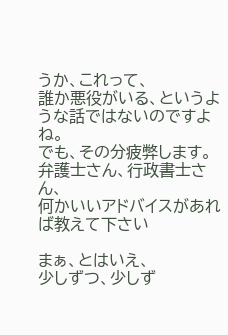うか、これって、
誰か悪役がいる、というような話ではないのですよね。
でも、その分疲弊します。
弁護士さん、行政書士さん、
何かいいアドバイスがあれば教えて下さい

まぁ、とはいえ、
少しずつ、少しず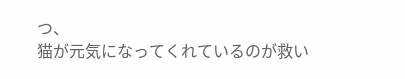つ、
猫が元気になってくれているのが救い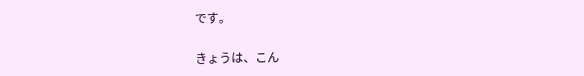です。

きょうは、こん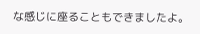な感じに座ることもできましたよ。